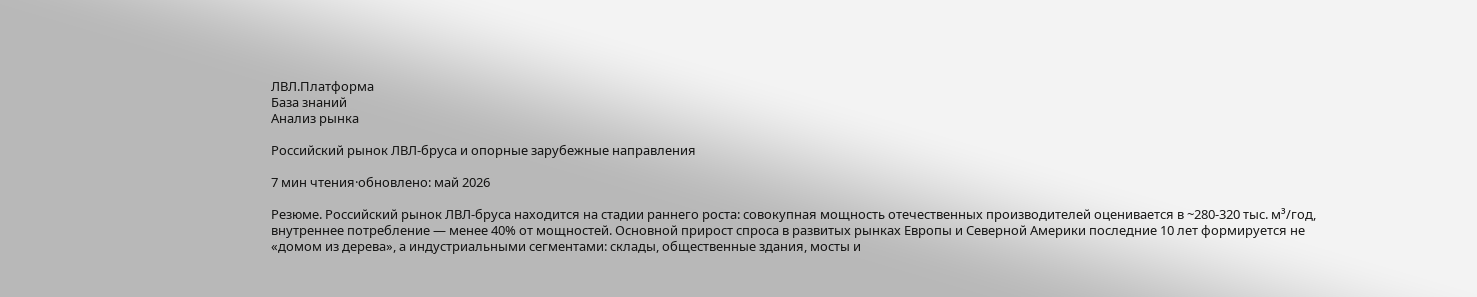ЛВЛ.Платформа
База знаний
Анализ рынка

Российский рынок ЛВЛ-бруса и опорные зарубежные направления

7 мин чтения·обновлено: май 2026

Резюме. Российский рынок ЛВЛ-бруса находится на стадии раннего роста: совокупная мощность отечественных производителей оценивается в ~280-320 тыс. м³/год, внутреннее потребление — менее 40% от мощностей. Основной прирост спроса в развитых рынках Европы и Северной Америки последние 10 лет формируется не «домом из дерева», а индустриальными сегментами: склады, общественные здания, мосты и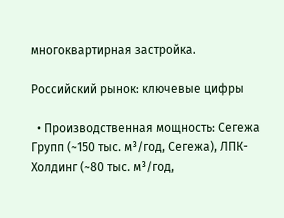многоквартирная застройка.

Российский рынок: ключевые цифры

  • Производственная мощность: Сегежа Групп (~150 тыс. м³/год, Сегежа), ЛПК-Холдинг (~80 тыс. м³/год,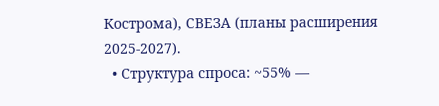Кострома), СВЕЗА (планы расширения 2025-2027).
  • Структура спроса: ~55% —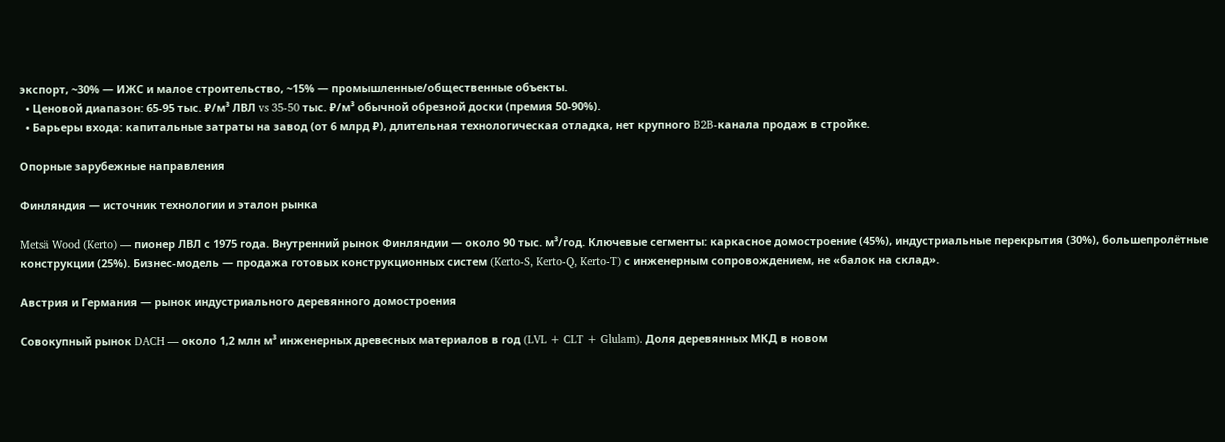экспорт, ~30% — ИЖС и малое строительство, ~15% — промышленные/общественные объекты.
  • Ценовой диапазон: 65-95 тыс. ₽/м³ ЛВЛ vs 35-50 тыс. ₽/м³ обычной обрезной доски (премия 50-90%).
  • Барьеры входа: капитальные затраты на завод (от 6 млрд ₽), длительная технологическая отладка, нет крупного B2B-канала продаж в стройке.

Опорные зарубежные направления

Финляндия — источник технологии и эталон рынка

Metsä Wood (Kerto) — пионер ЛВЛ с 1975 года. Внутренний рынок Финляндии — около 90 тыс. м³/год. Ключевые сегменты: каркасное домостроение (45%), индустриальные перекрытия (30%), большепролётные конструкции (25%). Бизнес-модель — продажа готовых конструкционных систем (Kerto-S, Kerto-Q, Kerto-T) с инженерным сопровождением, не «балок на склад».

Австрия и Германия — рынок индустриального деревянного домостроения

Совокупный рынок DACH — около 1,2 млн м³ инженерных древесных материалов в год (LVL + CLT + Glulam). Доля деревянных МКД в новом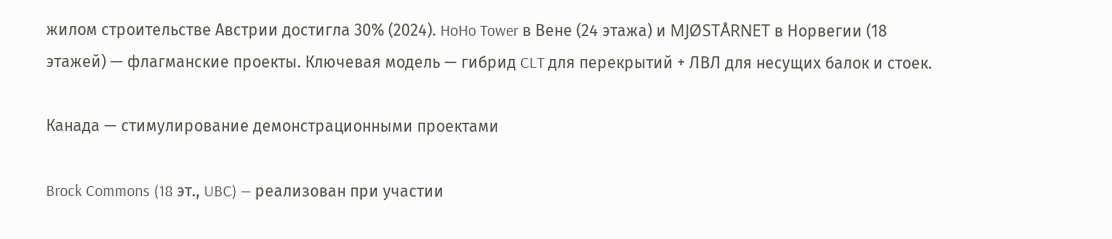жилом строительстве Австрии достигла 30% (2024). HoHo Tower в Вене (24 этажа) и MJØSTÅRNET в Норвегии (18 этажей) — флагманские проекты. Ключевая модель — гибрид CLT для перекрытий + ЛВЛ для несущих балок и стоек.

Канада — стимулирование демонстрационными проектами

Brock Commons (18 эт., UBC) — реализован при участии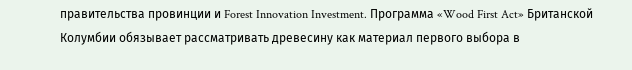правительства провинции и Forest Innovation Investment. Программа «Wood First Act» Британской Колумбии обязывает рассматривать древесину как материал первого выбора в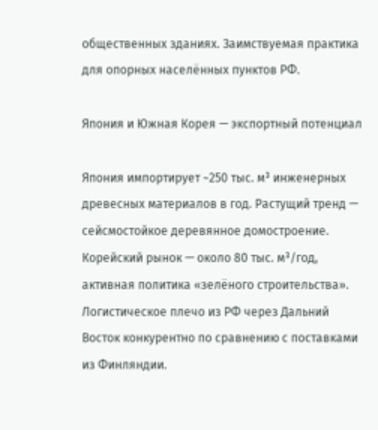общественных зданиях. Заимствуемая практика для опорных населённых пунктов РФ.

Япония и Южная Корея — экспортный потенциал

Япония импортирует ~250 тыс. м³ инженерных древесных материалов в год. Растущий тренд — сейсмостойкое деревянное домостроение. Корейский рынок — около 80 тыс. м³/год, активная политика «зелёного строительства». Логистическое плечо из РФ через Дальний Восток конкурентно по сравнению с поставками из Финляндии.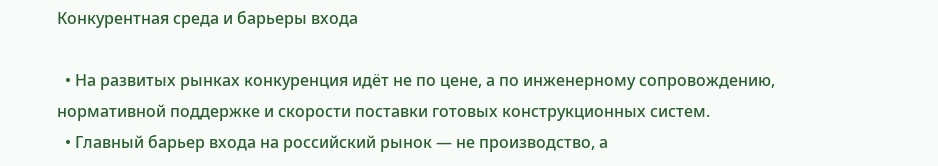Конкурентная среда и барьеры входа

  • На развитых рынках конкуренция идёт не по цене, а по инженерному сопровождению, нормативной поддержке и скорости поставки готовых конструкционных систем.
  • Главный барьер входа на российский рынок — не производство, а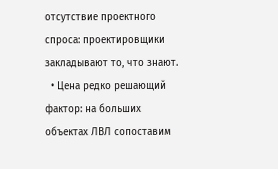отсутствие проектного спроса: проектировщики закладывают то, что знают.
  • Цена редко решающий фактор: на больших объектах ЛВЛ сопоставим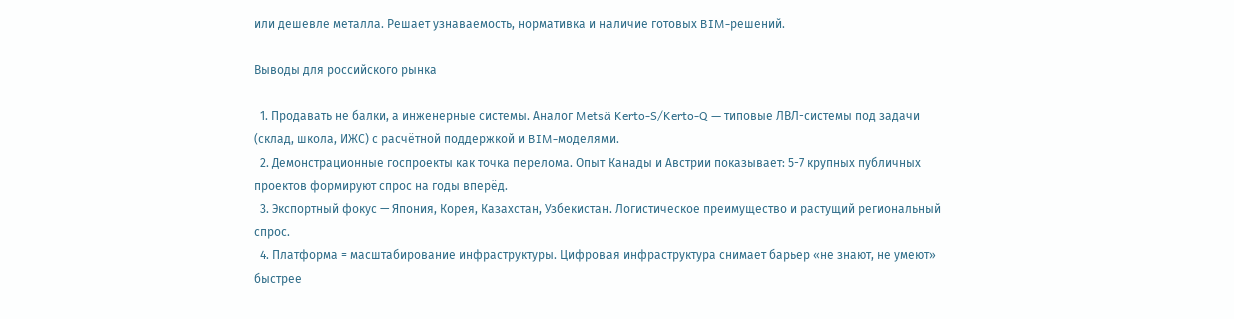или дешевле металла. Решает узнаваемость, нормативка и наличие готовых BIM-решений.

Выводы для российского рынка

  1. Продавать не балки, а инженерные системы. Аналог Metsä Kerto-S/Kerto-Q — типовые ЛВЛ-системы под задачи (склад, школа, ИЖС) с расчётной поддержкой и BIM-моделями.
  2. Демонстрационные госпроекты как точка перелома. Опыт Канады и Австрии показывает: 5-7 крупных публичных проектов формируют спрос на годы вперёд.
  3. Экспортный фокус — Япония, Корея, Казахстан, Узбекистан. Логистическое преимущество и растущий региональный спрос.
  4. Платформа = масштабирование инфраструктуры. Цифровая инфраструктура снимает барьер «не знают, не умеют» быстрее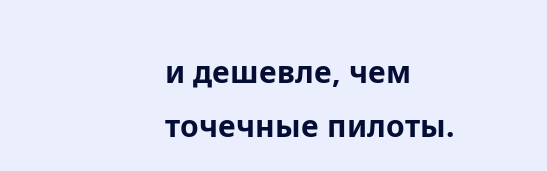и дешевле, чем точечные пилоты.